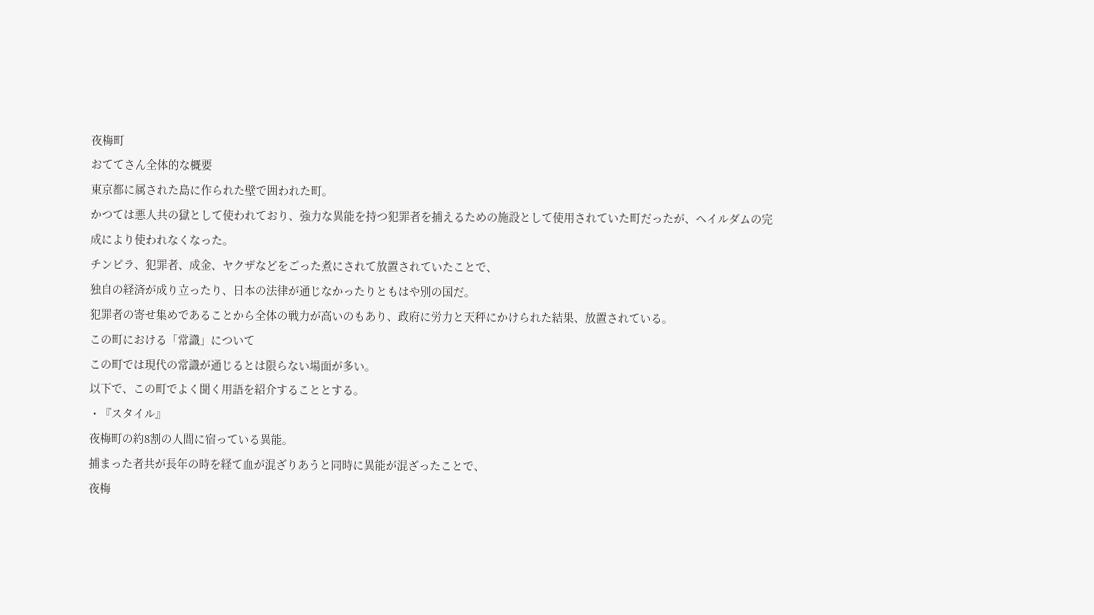夜梅町
おててさん全体的な概要
東京都に属された島に作られた壁で囲われた町。
かつては悪人共の獄として使われており、強力な異能を持つ犯罪者を捕えるための施設として使用されていた町だったが、ヘイルダムの完成により使われなくなった。
チンピラ、犯罪者、成金、ヤクザなどをごった煮にされて放置されていたことで、
独自の経済が成り立ったり、日本の法律が通じなかったりともはや別の国だ。
犯罪者の寄せ集めであることから全体の戦力が高いのもあり、政府に労力と天秤にかけられた結果、放置されている。
この町における「常識」について
この町では現代の常識が通じるとは限らない場面が多い。
以下で、この町でよく聞く用語を紹介することとする。
・『スタイル』
夜梅町の約8割の人間に宿っている異能。
捕まった者共が長年の時を経て血が混ざりあうと同時に異能が混ざったことで、
夜梅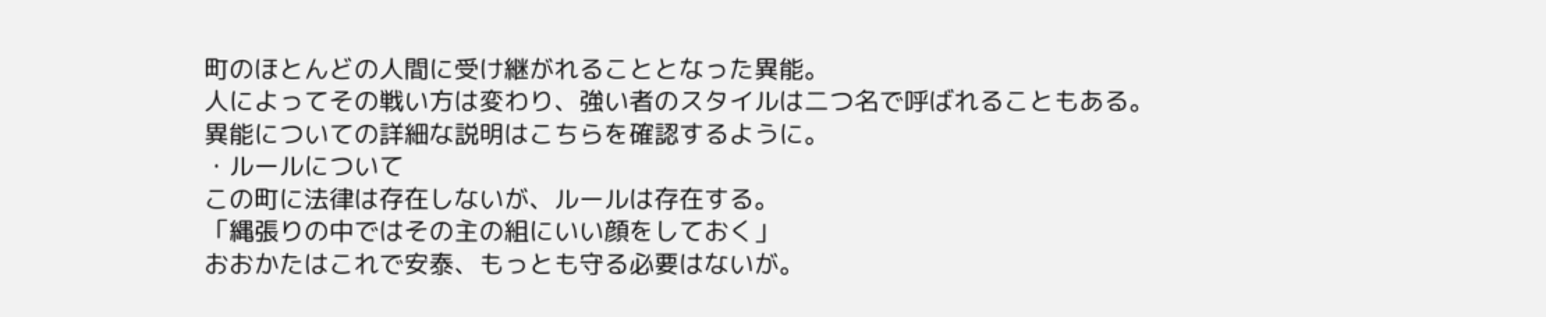町のほとんどの人間に受け継がれることとなった異能。
人によってその戦い方は変わり、強い者のスタイルは二つ名で呼ばれることもある。
異能についての詳細な説明はこちらを確認するように。
・ルールについて
この町に法律は存在しないが、ルールは存在する。
「縄張りの中ではその主の組にいい顔をしておく」
おおかたはこれで安泰、もっとも守る必要はないが。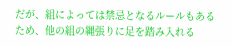だが、組によっては禁忌となるルールもあるため、他の組の縄張りに足を踏み入れる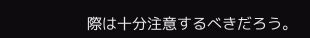際は十分注意するべきだろう。